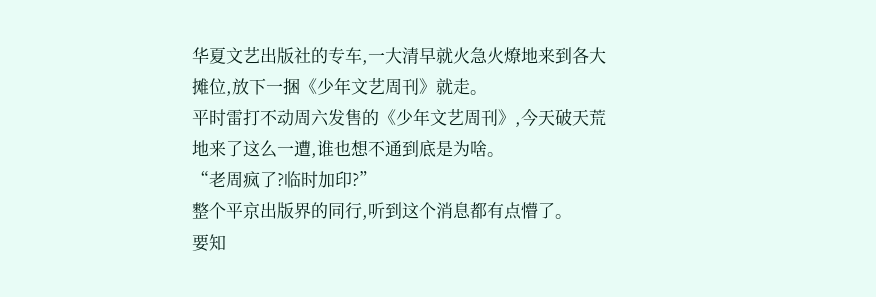华夏文艺出版社的专车,一大清早就火急火燎地来到各大摊位,放下一捆《少年文艺周刊》就走。
平时雷打不动周六发售的《少年文艺周刊》,今天破天荒地来了这么一遭,谁也想不通到底是为啥。
“老周疯了?临时加印?”
整个平京出版界的同行,听到这个消息都有点懵了。
要知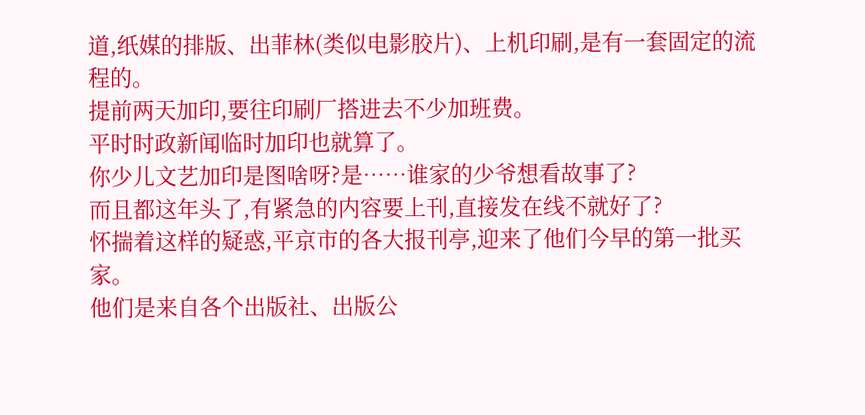道,纸媒的排版、出菲林(类似电影胶片)、上机印刷,是有一套固定的流程的。
提前两天加印,要往印刷厂搭进去不少加班费。
平时时政新闻临时加印也就算了。
你少儿文艺加印是图啥呀?是……谁家的少爷想看故事了?
而且都这年头了,有紧急的内容要上刊,直接发在线不就好了?
怀揣着这样的疑惑,平京市的各大报刊亭,迎来了他们今早的第一批买家。
他们是来自各个出版社、出版公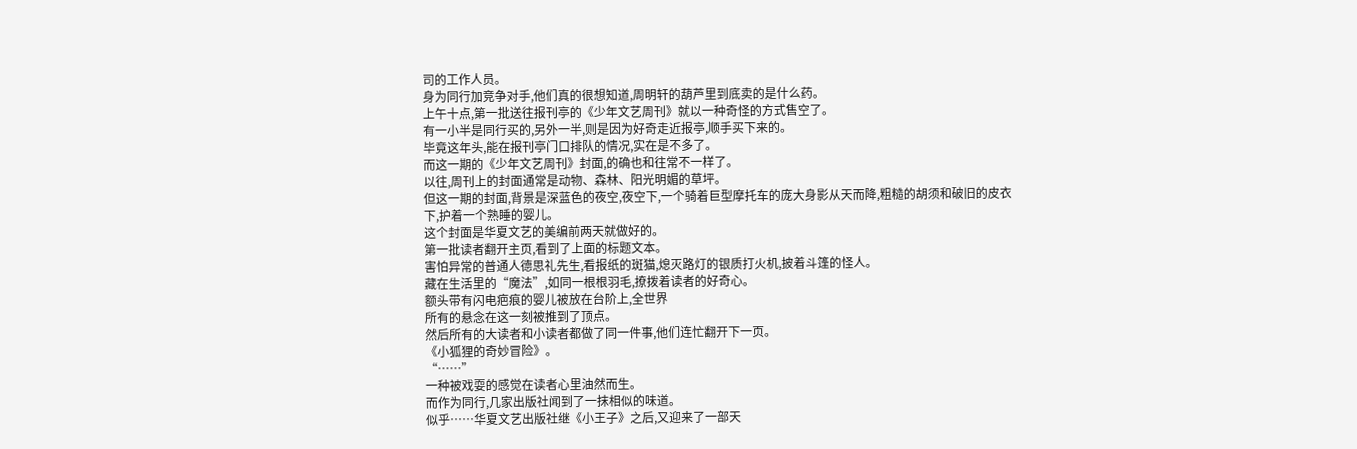司的工作人员。
身为同行加竞争对手,他们真的很想知道,周明轩的葫芦里到底卖的是什么药。
上午十点,第一批送往报刊亭的《少年文艺周刊》就以一种奇怪的方式售空了。
有一小半是同行买的,另外一半,则是因为好奇走近报亭,顺手买下来的。
毕竟这年头,能在报刊亭门口排队的情况,实在是不多了。
而这一期的《少年文艺周刊》封面,的确也和往常不一样了。
以往,周刊上的封面通常是动物、森林、阳光明媚的草坪。
但这一期的封面,背景是深蓝色的夜空,夜空下,一个骑着巨型摩托车的庞大身影从天而降,粗糙的胡须和破旧的皮衣下,护着一个熟睡的婴儿。
这个封面是华夏文艺的美编前两天就做好的。
第一批读者翻开主页,看到了上面的标题文本。
害怕异常的普通人德思礼先生,看报纸的斑猫,熄灭路灯的银质打火机,披着斗篷的怪人。
藏在生活里的“魔法”,如同一根根羽毛,撩拨着读者的好奇心。
额头带有闪电疤痕的婴儿被放在台阶上,全世界
所有的悬念在这一刻被推到了顶点。
然后所有的大读者和小读者都做了同一件事,他们连忙翻开下一页。
《小狐狸的奇妙冒险》。
“……”
一种被戏耍的感觉在读者心里油然而生。
而作为同行,几家出版社闻到了一抹相似的味道。
似乎……华夏文艺出版社继《小王子》之后,又迎来了一部天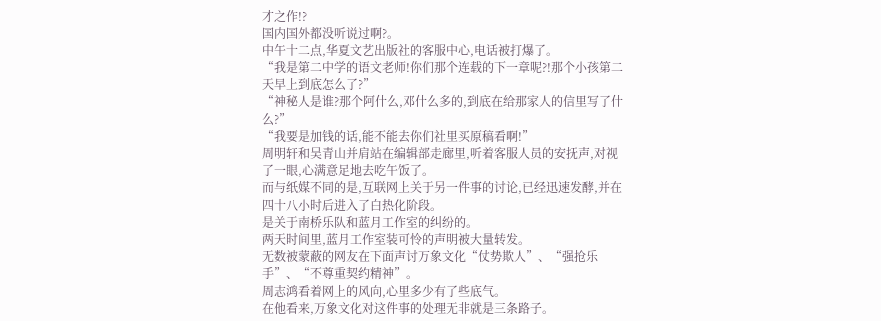才之作!?
国内国外都没听说过啊?。
中午十二点,华夏文艺出版社的客服中心,电话被打爆了。
“我是第二中学的语文老师!你们那个连载的下一章呢?!那个小孩第二天早上到底怎么了?”
“神秘人是谁?那个阿什么,邓什么多的,到底在给那家人的信里写了什么?”
“我要是加钱的话,能不能去你们社里买原稿看啊!”
周明轩和吴青山并肩站在编辑部走廊里,听着客服人员的安抚声,对视了一眼,心满意足地去吃午饭了。
而与纸媒不同的是,互联网上关于另一件事的讨论,已经迅速发酵,并在四十八小时后进入了白热化阶段。
是关于南桥乐队和蓝月工作室的纠纷的。
两天时间里,蓝月工作室装可怜的声明被大量转发。
无数被蒙蔽的网友在下面声讨万象文化“仗势欺人”、“强抢乐手”、“不尊重契约精神”。
周志鸿看着网上的风向,心里多少有了些底气。
在他看来,万象文化对这件事的处理无非就是三条路子。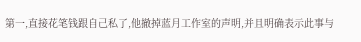第一,直接花笔钱跟自己私了,他撤掉蓝月工作室的声明,并且明确表示此事与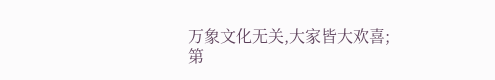万象文化无关,大家皆大欢喜;
第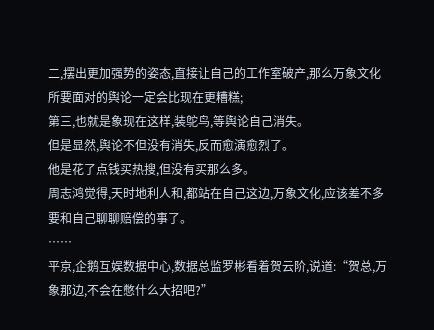二,摆出更加强势的姿态,直接让自己的工作室破产,那么万象文化所要面对的舆论一定会比现在更糟糕;
第三,也就是象现在这样,装鸵鸟,等舆论自己消失。
但是显然,舆论不但没有消失,反而愈演愈烈了。
他是花了点钱买热搜,但没有买那么多。
周志鸿觉得,天时地利人和,都站在自己这边,万象文化,应该差不多要和自己聊聊赔偿的事了。
……
平京,企鹅互娱数据中心,数据总监罗彬看着贺云阶,说道:“贺总,万象那边,不会在憋什么大招吧?”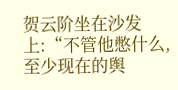贺云阶坐在沙发上:“不管他憋什么,至少现在的舆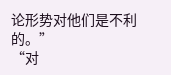论形势对他们是不利的。”
“对